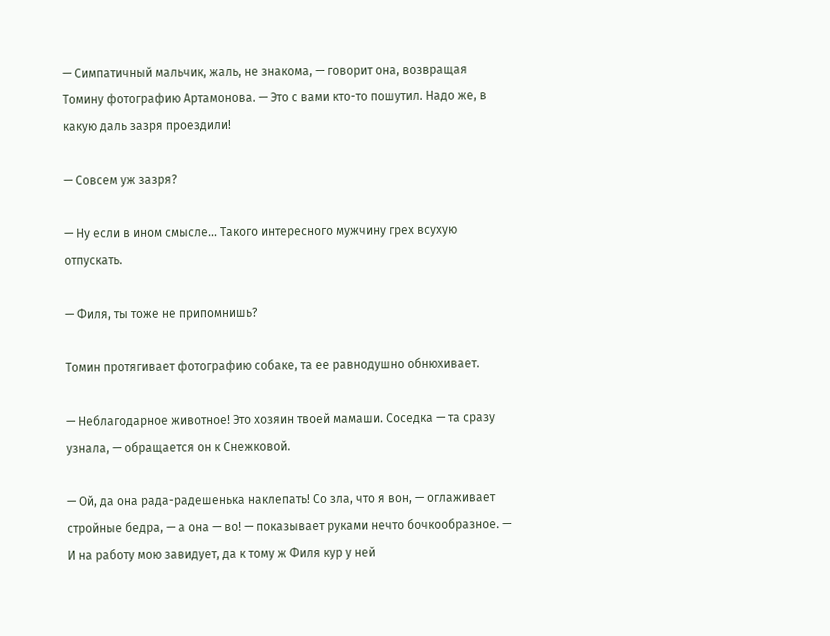— Симпатичный мальчик, жаль, не знакома, — говорит она, возвращая Томину фотографию Артамонова. — Это с вами кто-то пошутил. Надо же, в какую даль зазря проездили!

— Совсем уж зазря?

— Ну если в ином смысле… Такого интересного мужчину грех всухую отпускать.

— Филя, ты тоже не припомнишь?

Томин протягивает фотографию собаке, та ее равнодушно обнюхивает.

— Неблагодарное животное! Это хозяин твоей мамаши. Соседка — та сразу узнала, — обращается он к Снежковой.

— Ой, да она рада-радешенька наклепать! Со зла, что я вон, — оглаживает стройные бедра, — а она — во! — показывает руками нечто бочкообразное. — И на работу мою завидует, да к тому ж Филя кур у ней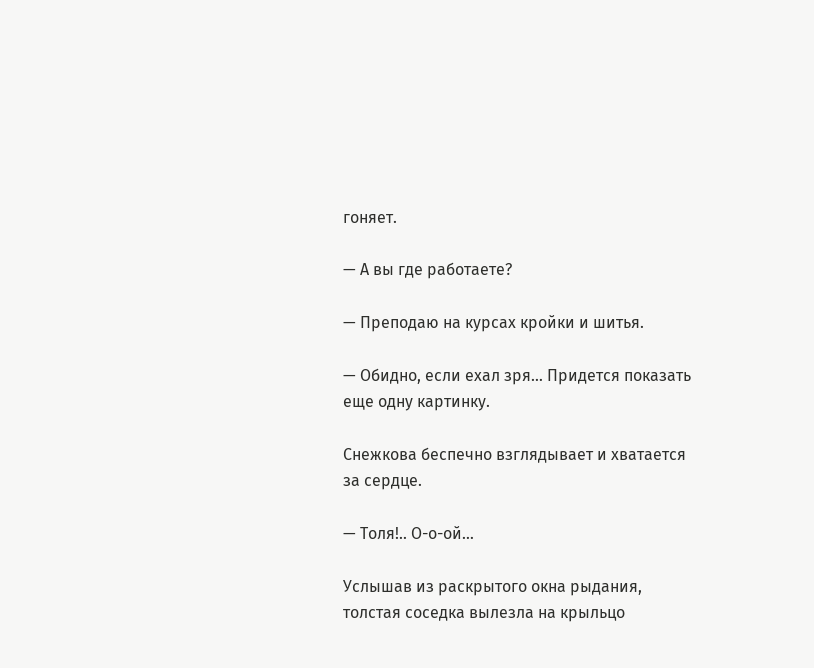гоняет.

— А вы где работаете?

— Преподаю на курсах кройки и шитья.

— Обидно, если ехал зря… Придется показать еще одну картинку.

Снежкова беспечно взглядывает и хватается за сердце.

— Толя!.. О-о-ой…

Услышав из раскрытого окна рыдания, толстая соседка вылезла на крыльцо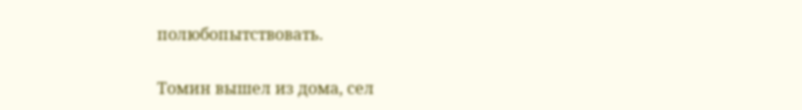полюбопытствовать.

Томин вышел из дома, сел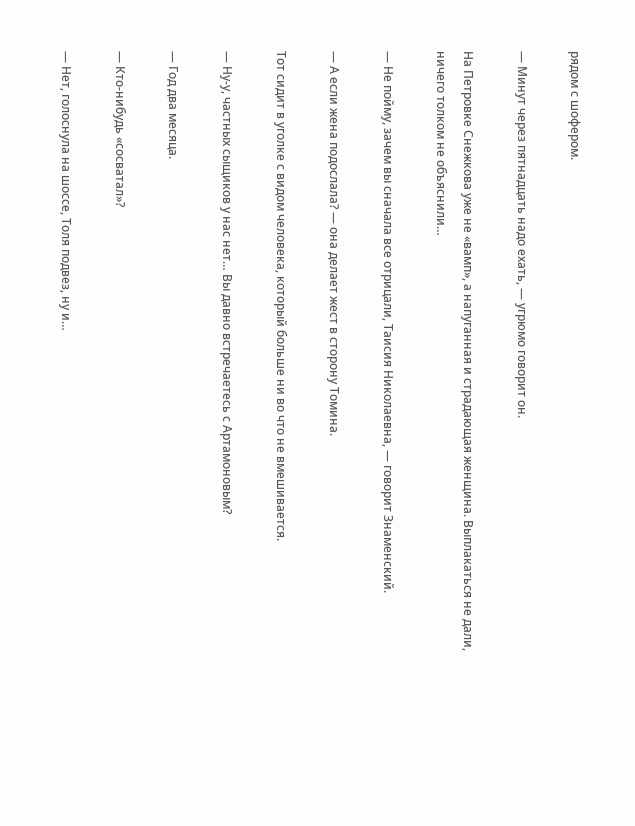рядом с шофером.

— Минут через пятнадцать надо ехать, — угрюмо говорит он.

На Петровке Снежкова уже не «вамп», а напуганная и страдающая женщина. Выплакаться не дали, ничего толком не объяснили…

— Не пойму, зачем вы сначала все отрицали, Таисия Николаевна, — говорит Знаменский.

— А если жена подослала? — она делает жест в сторону Томина.

Тот сидит в уголке с видом человека, который больше ни во что не вмешивается.

— Ну-у, частных сыщиков у нас нет… Вы давно встречаетесь с Артамоновым?

— Год два месяца.

— Кто-нибудь «сосватал»?

— Нет, голоснула на шоссе, Толя подвез, ну и…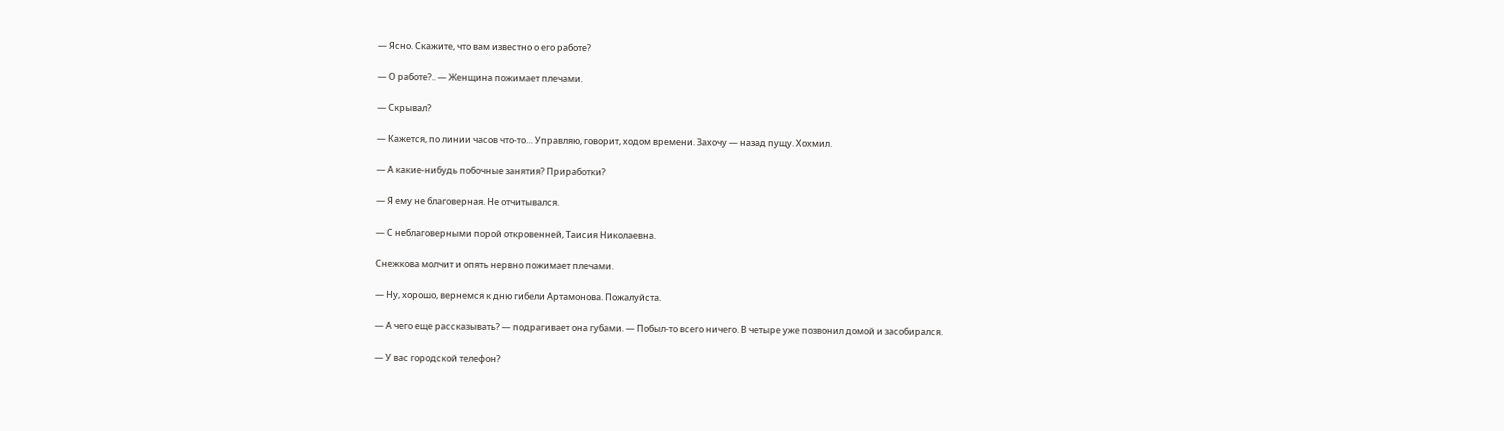— Ясно. Скажите, что вам известно о его работе?

— О работе?.. — Женщина пожимает плечами.

— Скрывал?

— Кажется, по линии часов что-то… Управляю, говорит, ходом времени. Захочу — назад пущу. Хохмил.

— А какие-нибудь побочные занятия? Приработки?

— Я ему не благоверная. Не отчитывался.

— С неблаговерными порой откровенней, Таисия Николаевна.

Снежкова молчит и опять нервно пожимает плечами.

— Ну, хорошо, вернемся к дню гибели Артамонова. Пожалуйста.

— А чего еще рассказывать? — подрагивает она губами. — Побыл-то всего ничего. В четыре уже позвонил домой и засобирался.

— У вас городской телефон?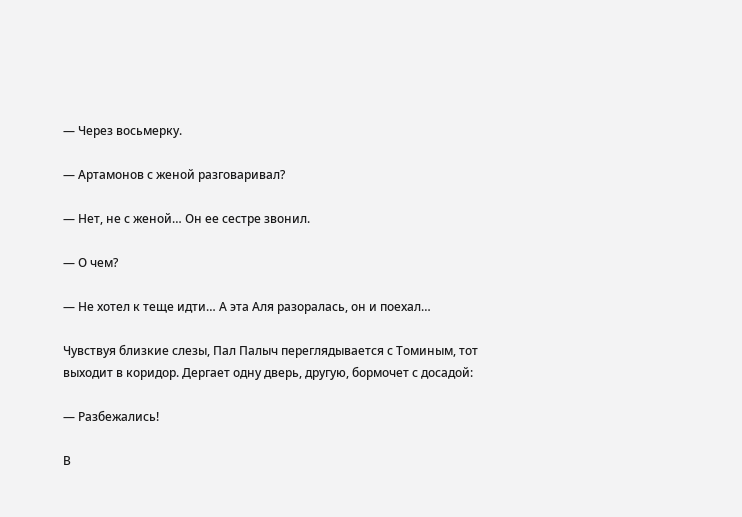— Через восьмерку.

— Артамонов с женой разговаривал?

— Нет, не с женой… Он ее сестре звонил.

— О чем?

— Не хотел к теще идти… А эта Аля разоралась, он и поехал…

Чувствуя близкие слезы, Пал Палыч переглядывается с Томиным, тот выходит в коридор. Дергает одну дверь, другую, бормочет с досадой:

— Разбежались!

В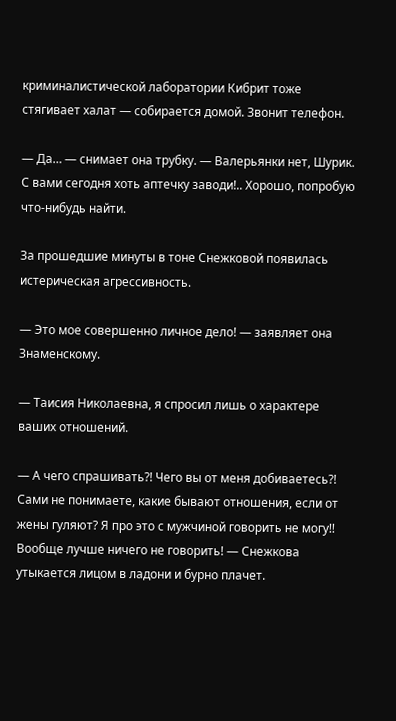криминалистической лаборатории Кибрит тоже стягивает халат — собирается домой. Звонит телефон.

— Да… — снимает она трубку. — Валерьянки нет, Шурик. С вами сегодня хоть аптечку заводи!.. Хорошо, попробую что-нибудь найти.

За прошедшие минуты в тоне Снежковой появилась истерическая агрессивность.

— Это мое совершенно личное дело! — заявляет она Знаменскому.

— Таисия Николаевна, я спросил лишь о характере ваших отношений.

— А чего спрашивать?! Чего вы от меня добиваетесь?! Сами не понимаете, какие бывают отношения, если от жены гуляют? Я про это с мужчиной говорить не могу!! Вообще лучше ничего не говорить! — Снежкова утыкается лицом в ладони и бурно плачет.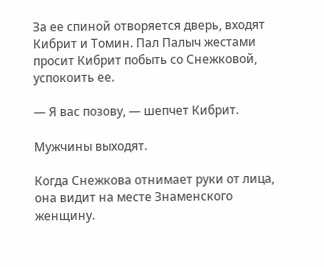За ее спиной отворяется дверь, входят Кибрит и Томин. Пал Палыч жестами просит Кибрит побыть со Снежковой, успокоить ее.

— Я вас позову, — шепчет Кибрит.

Мужчины выходят.

Когда Снежкова отнимает руки от лица, она видит на месте Знаменского женщину.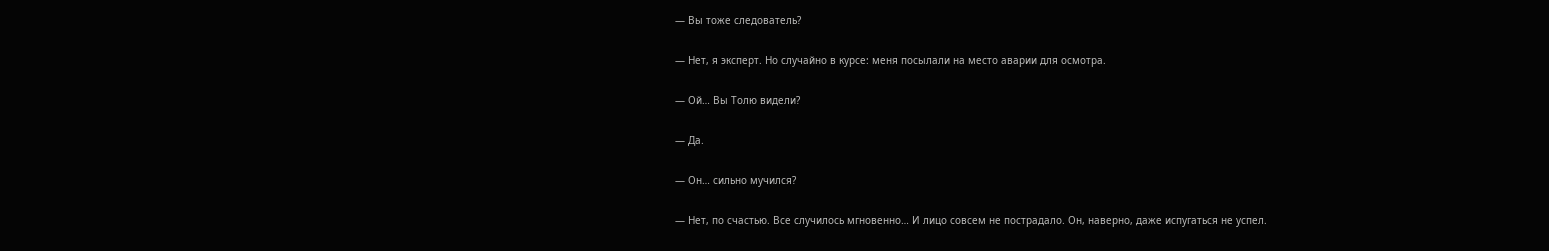— Вы тоже следователь?

— Нет, я эксперт. Но случайно в курсе: меня посылали на место аварии для осмотра.

— Ой… Вы Толю видели?

— Да.

— Он… сильно мучился?

— Нет, по счастью. Все случилось мгновенно… И лицо совсем не пострадало. Он, наверно, даже испугаться не успел.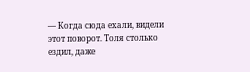— Когда сюда ехали, видели этот поворот. Толя столько ездил, даже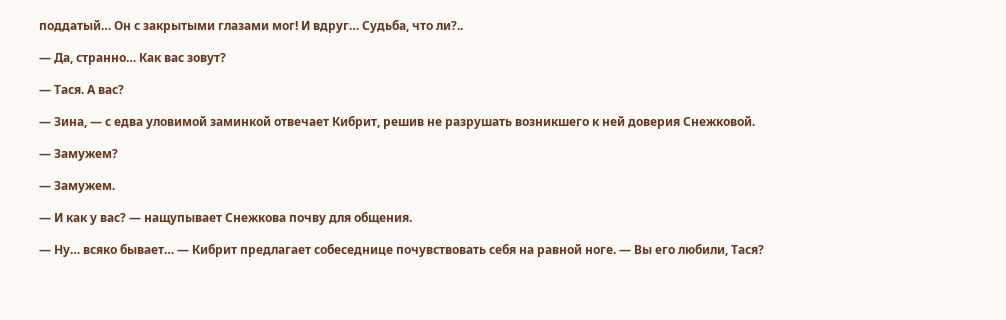поддатый… Он с закрытыми глазами мог! И вдруг… Судьба, что ли?..

— Да, странно… Как вас зовут?

— Тася. А вас?

— Зина, — с едва уловимой заминкой отвечает Кибрит, решив не разрушать возникшего к ней доверия Снежковой.

— Замужем?

— Замужем.

— И как у вас? — нащупывает Снежкова почву для общения.

— Ну… всяко бывает… — Кибрит предлагает собеседнице почувствовать себя на равной ноге. — Вы его любили, Тася?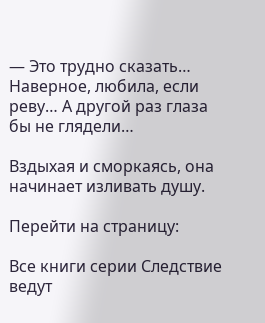— Это трудно сказать… Наверное, любила, если реву… А другой раз глаза бы не глядели…

Вздыхая и сморкаясь, она начинает изливать душу.

Перейти на страницу:

Все книги серии Следствие ведут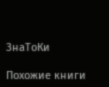ЗнаТоКи

Похожие книги